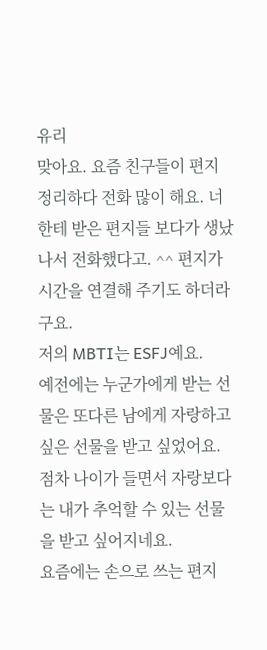유리
맞아요. 요즘 친구들이 편지 정리하다 전화 많이 해요. 너한테 받은 편지들 보다가 생났나서 전화했다고. ^^ 편지가 시간을 연결해 주기도 하더라구요.
저의 MBTI는 ESFJ예요.
예전에는 누군가에게 받는 선물은 또다른 남에게 자랑하고 싶은 선물을 받고 싶었어요.
점차 나이가 들면서 자랑보다는 내가 추억할 수 있는 선물을 받고 싶어지네요.
요즘에는 손으로 쓰는 편지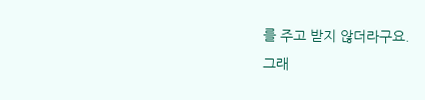를 주고 받지 않더라구요.
그래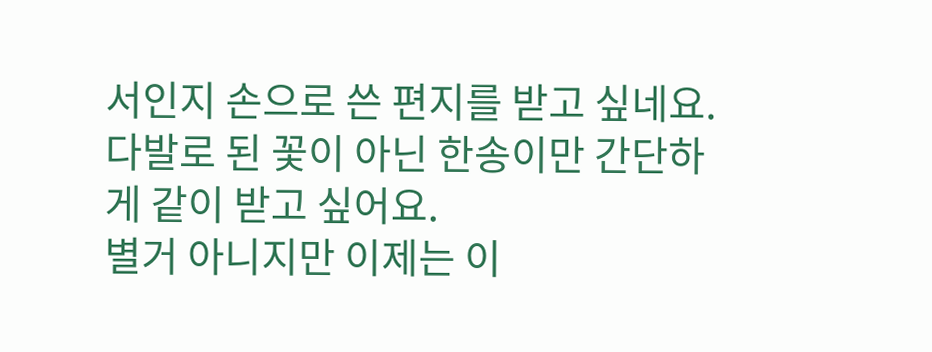서인지 손으로 쓴 편지를 받고 싶네요.
다발로 된 꽃이 아닌 한송이만 간단하게 같이 받고 싶어요.
별거 아니지만 이제는 이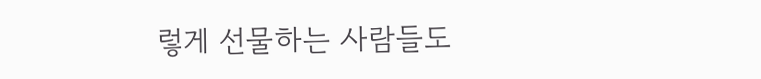렇게 선물하는 사람들도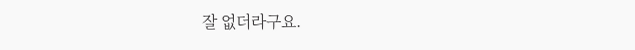잘 없더라구요.